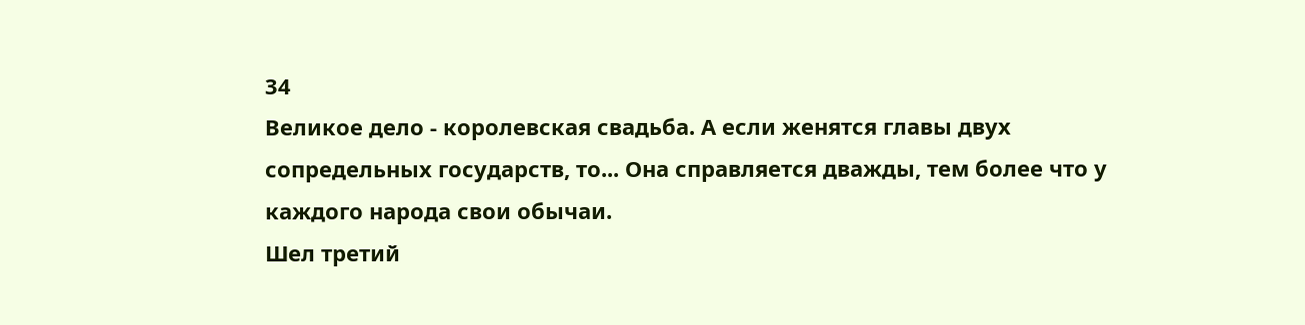34
Великое дело - королевская свадьба. А если женятся главы двух сопредельных государств, то... Она справляется дважды, тем более что у каждого народа свои обычаи.
Шел третий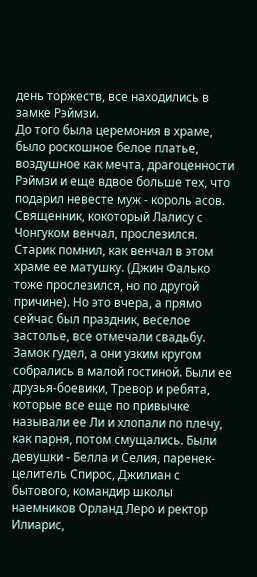день торжеств, все находились в замке Рэймзи.
До того была церемония в храме, было роскошное белое платье, воздушное как мечта, драгоценности Рэймзи и еще вдвое больше тех, что подарил невесте муж - король асов.
Священник, кокоторый Лалису с Чонгуком венчал, прослезился. Старик помнил, как венчал в этом храме ее матушку. (Джин Фалько тоже прослезился, но по другой причине). Но это вчера, а прямо сейчас был праздник, веселое застолье, все отмечали свадьбу.
Замок гудел, а они узким кругом собрались в малой гостиной. Были ее друзья-боевики, Тревор и ребята, которые все еще по привычке называли ее Ли и хлопали по плечу, как парня, потом смущались. Были девушки - Белла и Селия, паренек-целитель Спирос, Джилиан с бытового, командир школы наемников Орланд Леро и ректор Илиарис,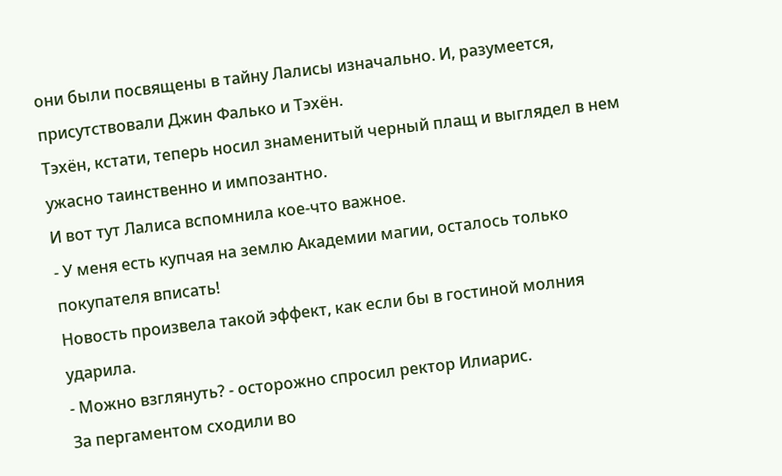они были посвящены в тайну Лалисы изначально. И, разумеется, присутствовали Джин Фалько и Тэхён.
Тэхён, кстати, теперь носил знаменитый черный плащ и выглядел в нем ужасно таинственно и импозантно.
И вот тут Лалиса вспомнила кое-что важное.
- У меня есть купчая на землю Академии магии, осталось только покупателя вписать!
Новость произвела такой эффект, как если бы в гостиной молния ударила.
- Можно взглянуть? - осторожно спросил ректор Илиарис.
За пергаментом сходили во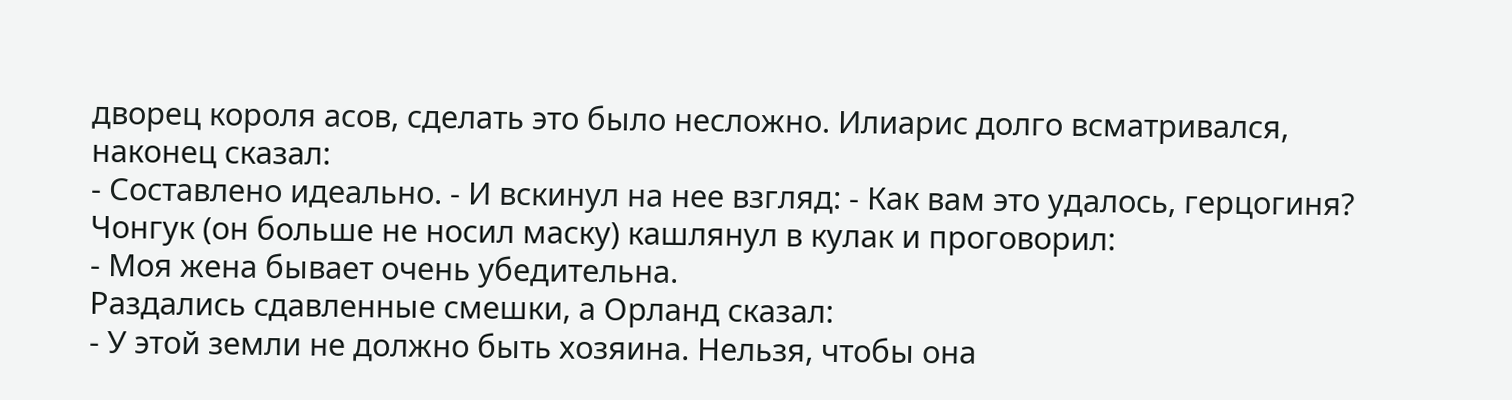дворец короля асов, сделать это было несложно. Илиарис долго всматривался, наконец сказал:
- Составлено идеально. - И вскинул на нее взгляд: - Как вам это удалось, герцогиня?
Чонгук (он больше не носил маску) кашлянул в кулак и проговорил:
- Моя жена бывает очень убедительна.
Раздались сдавленные смешки, а Орланд сказал:
- У этой земли не должно быть хозяина. Нельзя, чтобы она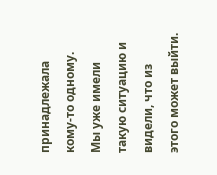принадлежала кому-то одному. Мы уже имели такую ситуацию и видели, что из этого может выйти.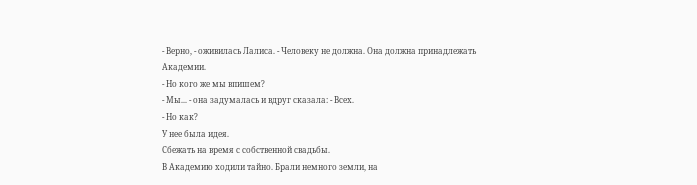- Верно, - оживилась Лалиса. - Человеку не должна. Она должна принадлежать Академии.
- Но кого же мы впишем?
- Мы... - она задумалась и вдруг сказала: - Всех.
- Но как?
У нее была идея.
Сбежать на время с собственной свадьбы.
В Академию ходили тайно. Брали немного земли, на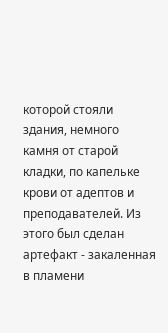которой стояли здания, немного камня от старой кладки, по капельке крови от адептов и преподавателей. Из этого был сделан артефакт - закаленная в пламени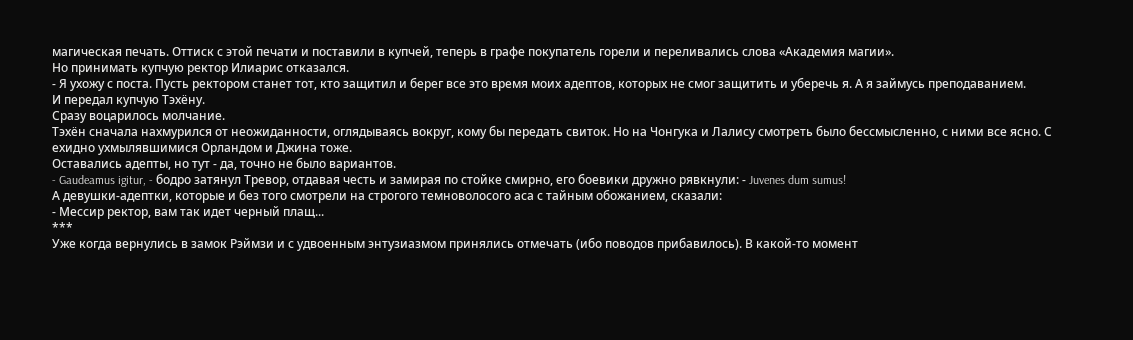магическая печать. Оттиск с этой печати и поставили в купчей, теперь в графе покупатель горели и переливались слова «Академия магии».
Но принимать купчую ректор Илиарис отказался.
- Я ухожу с поста. Пусть ректором станет тот, кто защитил и берег все это время моих адептов, которых не смог защитить и уберечь я. А я займусь преподаванием.
И передал купчую Тэхёну.
Сразу воцарилось молчание.
Тэхён сначала нахмурился от неожиданности, оглядываясь вокруг, кому бы передать свиток. Но на Чонгука и Лалису смотреть было бессмысленно, с ними все ясно. С ехидно ухмылявшимися Орландом и Джина тоже.
Оставались адепты, но тут - да, точно не было вариантов.
- Gaudeamus igitur, - бодро затянул Тревор, отдавая честь и замирая по стойке смирно, его боевики дружно рявкнули: - Juvenes dum sumus!
А девушки-адептки, которые и без того смотрели на строгого темноволосого аса с тайным обожанием, сказали:
- Мессир ректор, вам так идет черный плащ...
***
Уже когда вернулись в замок Рэймзи и с удвоенным энтузиазмом принялись отмечать (ибо поводов прибавилось). В какой-то момент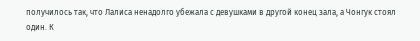получилось так, что Лалиса ненадолго убежала с девушками в другой конец зала, а Чонгук стоял один. К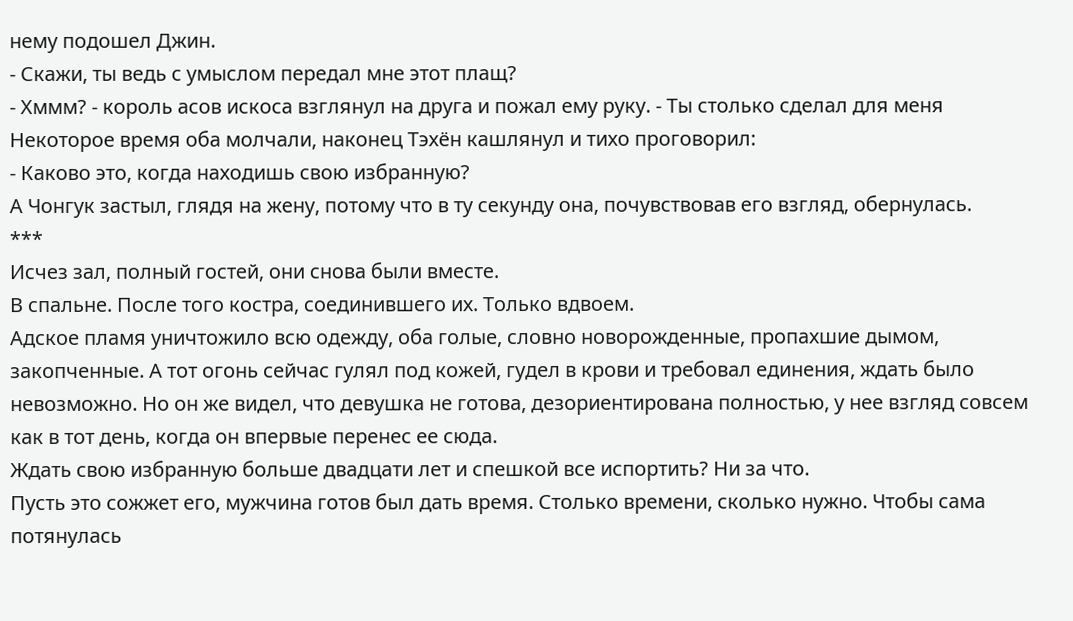нему подошел Джин.
- Скажи, ты ведь с умыслом передал мне этот плащ?
- Хммм? - король асов искоса взглянул на друга и пожал ему руку. - Ты столько сделал для меня
Некоторое время оба молчали, наконец Тэхён кашлянул и тихо проговорил:
- Каково это, когда находишь свою избранную?
А Чонгук застыл, глядя на жену, потому что в ту секунду она, почувствовав его взгляд, обернулась.
***
Исчез зал, полный гостей, они снова были вместе.
В спальне. После того костра, соединившего их. Только вдвоем.
Адское пламя уничтожило всю одежду, оба голые, словно новорожденные, пропахшие дымом, закопченные. А тот огонь сейчас гулял под кожей, гудел в крови и требовал единения, ждать было невозможно. Но он же видел, что девушка не готова, дезориентирована полностью, у нее взгляд совсем как в тот день, когда он впервые перенес ее сюда.
Ждать свою избранную больше двадцати лет и спешкой все испортить? Ни за что.
Пусть это сожжет его, мужчина готов был дать время. Столько времени, сколько нужно. Чтобы сама потянулась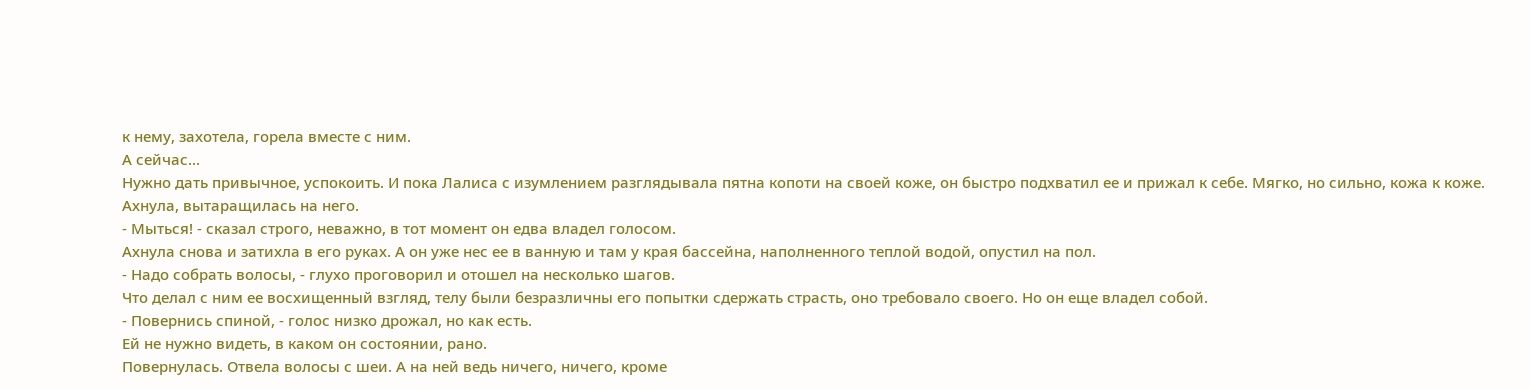к нему, захотела, горела вместе с ним.
А сейчас...
Нужно дать привычное, успокоить. И пока Лалиса с изумлением разглядывала пятна копоти на своей коже, он быстро подхватил ее и прижал к себе. Мягко, но сильно, кожа к коже. Ахнула, вытаращилась на него.
- Мыться! - сказал строго, неважно, в тот момент он едва владел голосом.
Ахнула снова и затихла в его руках. А он уже нес ее в ванную и там у края бассейна, наполненного теплой водой, опустил на пол.
- Надо собрать волосы, - глухо проговорил и отошел на несколько шагов.
Что делал с ним ее восхищенный взгляд, телу были безразличны его попытки сдержать страсть, оно требовало своего. Но он еще владел собой.
- Повернись спиной, - голос низко дрожал, но как есть.
Ей не нужно видеть, в каком он состоянии, рано.
Повернулась. Отвела волосы с шеи. А на ней ведь ничего, ничего, кроме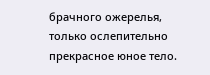брачного ожерелья, только ослепительно прекрасное юное тело.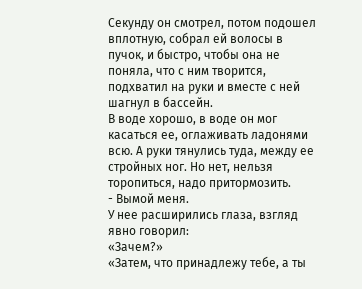Секунду он смотрел, потом подошел вплотную, собрал ей волосы в пучок, и быстро, чтобы она не поняла, что с ним творится, подхватил на руки и вместе с ней шагнул в бассейн.
В воде хорошо, в воде он мог касаться ее, оглаживать ладонями всю. А руки тянулись туда, между ее стройных ног. Но нет, нельзя торопиться, надо притормозить.
- Вымой меня.
У нее расширились глаза, взгляд явно говорил:
«Зачем?»
«Затем, что принадлежу тебе, а ты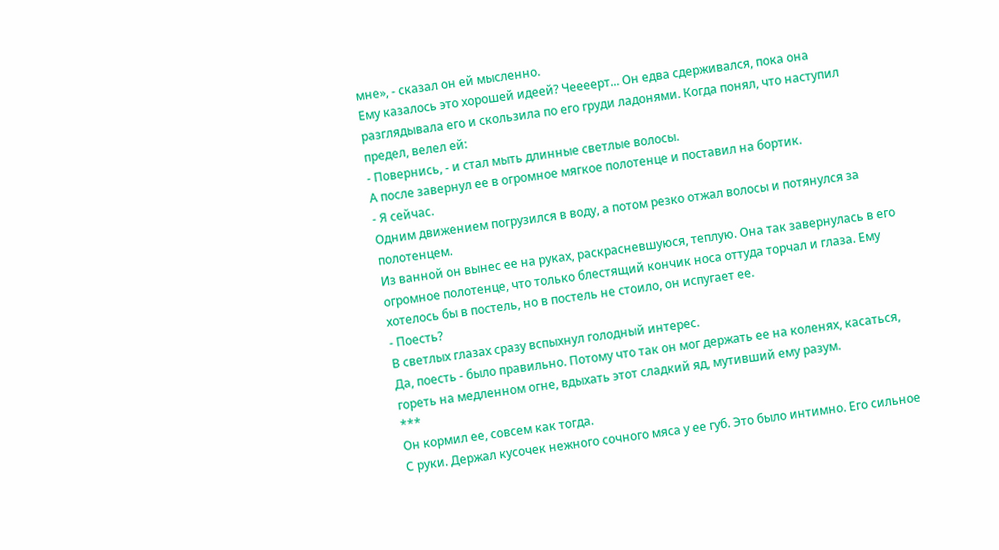мне», - сказал он ей мысленно.
Ему казалось это хорошей идеей? Чеееерт... Он едва сдерживался, пока она разглядывала его и скользила по его груди ладонями. Когда понял, что наступил предел, велел ей:
- Повернись, - и стал мыть длинные светлые волосы.
А после завернул ее в огромное мягкое полотенце и поставил на бортик.
- Я сейчас.
Одним движением погрузился в воду, а потом резко отжал волосы и потянулся за полотенцем.
Из ванной он вынес ее на руках, раскрасневшуюся, теплую. Она так завернулась в его огромное полотенце, что только блестящий кончик носа оттуда торчал и глаза. Ему хотелось бы в постель, но в постель не стоило, он испугает ее.
- Поесть?
В светлых глазах сразу вспыхнул голодный интерес.
Да, поесть - было правильно. Потому что так он мог держать ее на коленях, касаться, гореть на медленном огне, вдыхать этот сладкий яд, мутивший ему разум.
***
Он кормил ее, совсем как тогда.
С руки. Держал кусочек нежного сочного мяса у ее губ. Это было интимно. Его сильное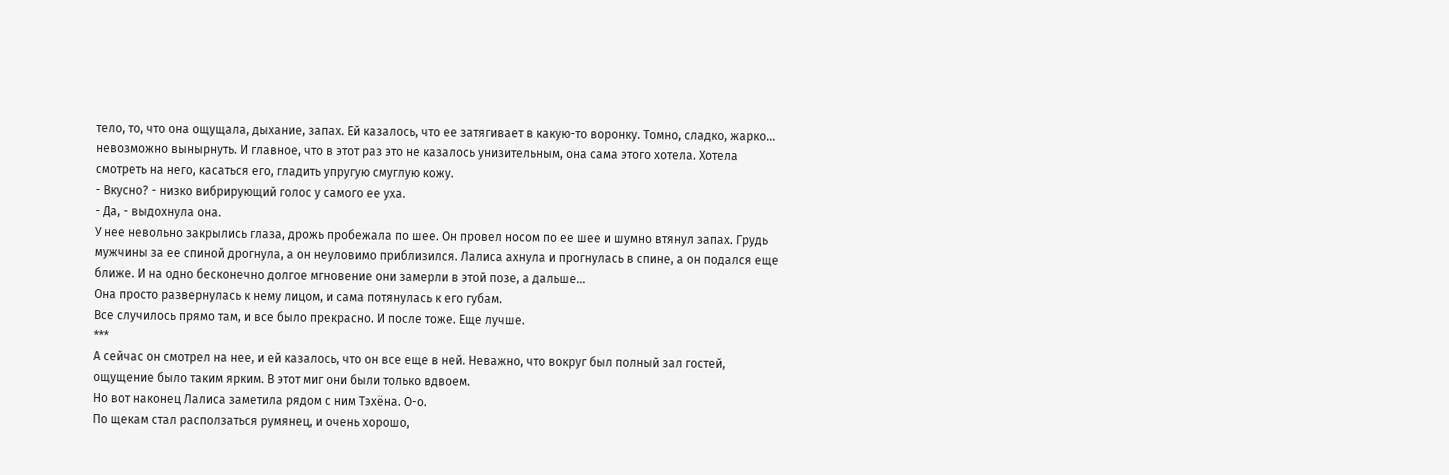тело, то, что она ощущала, дыхание, запах. Ей казалось, что ее затягивает в какую-то воронку. Томно, сладко, жарко... невозможно вынырнуть. И главное, что в этот раз это не казалось унизительным, она сама этого хотела. Хотела смотреть на него, касаться его, гладить упругую смуглую кожу.
- Вкусно? - низко вибрирующий голос у самого ее уха.
- Да, - выдохнула она.
У нее невольно закрылись глаза, дрожь пробежала по шее. Он провел носом по ее шее и шумно втянул запах. Грудь мужчины за ее спиной дрогнула, а он неуловимо приблизился. Лалиса ахнула и прогнулась в спине, а он подался еще ближе. И на одно бесконечно долгое мгновение они замерли в этой позе, а дальше...
Она просто развернулась к нему лицом, и сама потянулась к его губам.
Все случилось прямо там, и все было прекрасно. И после тоже. Еще лучше.
***
А сейчас он смотрел на нее, и ей казалось, что он все еще в ней. Неважно, что вокруг был полный зал гостей, ощущение было таким ярким. В этот миг они были только вдвоем.
Но вот наконец Лалиса заметила рядом с ним Тэхёна. О-о.
По щекам стал расползаться румянец, и очень хорошо,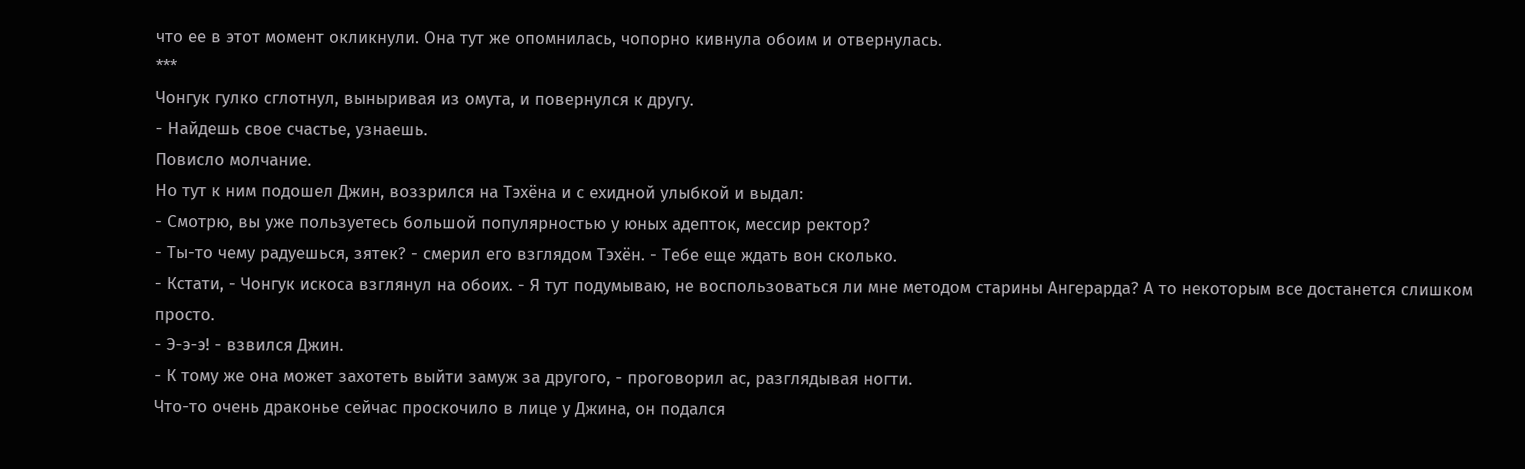что ее в этот момент окликнули. Она тут же опомнилась, чопорно кивнула обоим и отвернулась.
***
Чонгук гулко сглотнул, выныривая из омута, и повернулся к другу.
- Найдешь свое счастье, узнаешь.
Повисло молчание.
Но тут к ним подошел Джин, воззрился на Тэхёна и с ехидной улыбкой и выдал:
- Смотрю, вы уже пользуетесь большой популярностью у юных адепток, мессир ректор?
- Ты-то чему радуешься, зятек? - смерил его взглядом Тэхён. - Тебе еще ждать вон сколько.
- Кстати, - Чонгук искоса взглянул на обоих. - Я тут подумываю, не воспользоваться ли мне методом старины Ангерарда? А то некоторым все достанется слишком просто.
- Э-э-э! - взвился Джин.
- К тому же она может захотеть выйти замуж за другого, - проговорил ас, разглядывая ногти.
Что-то очень драконье сейчас проскочило в лице у Джина, он подался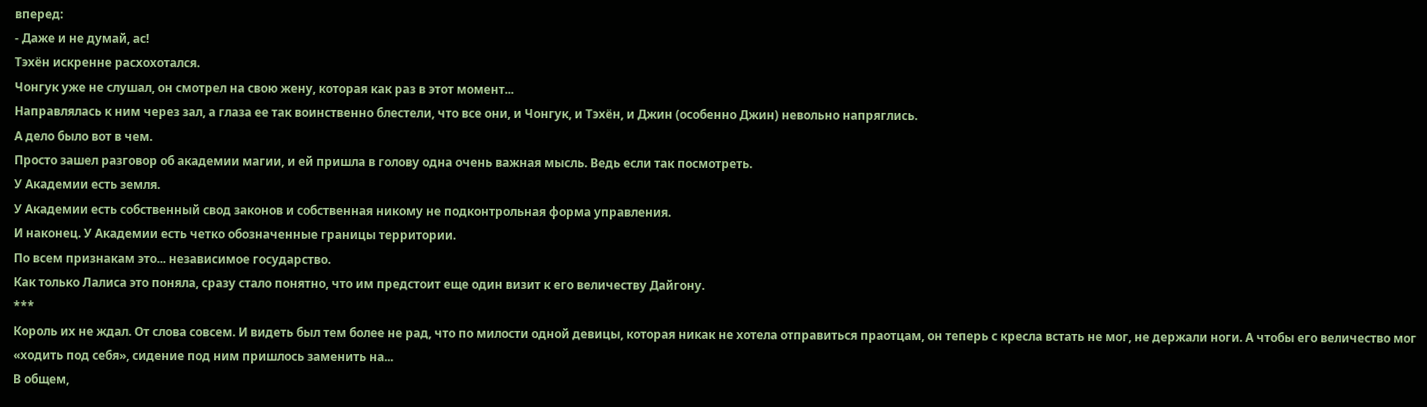вперед:
- Даже и не думай, ас!
Тэхён искренне расхохотался.
Чонгук уже не слушал, он смотрел на свою жену, которая как раз в этот момент...
Направлялась к ним через зал, а глаза ее так воинственно блестели, что все они, и Чонгук, и Тэхён, и Джин (особенно Джин) невольно напряглись.
А дело было вот в чем.
Просто зашел разговор об академии магии, и ей пришла в голову одна очень важная мысль. Ведь если так посмотреть.
У Академии есть земля.
У Академии есть собственный свод законов и собственная никому не подконтрольная форма управления.
И наконец. У Академии есть четко обозначенные границы территории.
По всем признакам это... независимое государство.
Как только Лалиса это поняла, сразу стало понятно, что им предстоит еще один визит к его величеству Дайгону.
***
Король их не ждал. От слова совсем. И видеть был тем более не рад, что по милости одной девицы, которая никак не хотела отправиться праотцам, он теперь с кресла встать не мог, не держали ноги. А чтобы его величество мог «ходить под себя», сидение под ним пришлось заменить на...
В общем,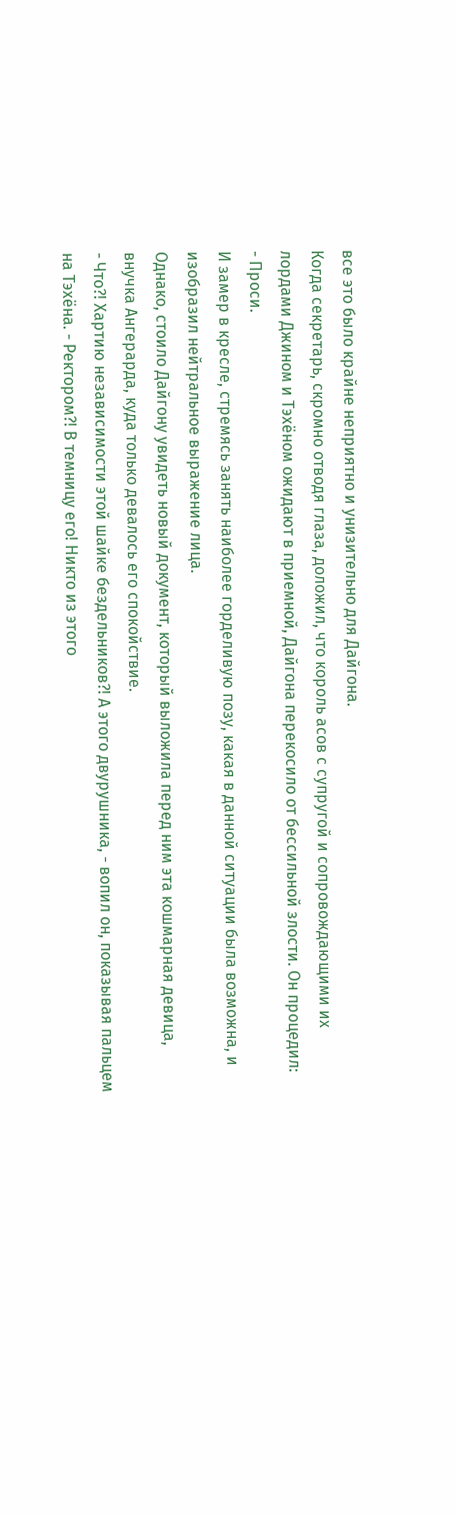все это было крайне неприятно и унизительно для Дайгона.
Когда секретарь, скромно отводя глаза, доложил, что король асов с супругой и сопровождающими их лордами Джином и Тэхёном ожидают в приемной, Дайгона перекосило от бессильной злости. Он процедил:
- Проси.
И замер в кресле, стремясь занять наиболее горделивую позу, какая в данной ситуации была возможна, и изобразил нейтральное выражение лица.
Однако, стоило Дайгону увидеть новый документ, который выложила перед ним эта кошмарная девица, внучка Ангерарда, куда только девалось его спокойствие.
- Что?! Хартию независимости этой шайке бездельников?! А этого двурушника, - вопил он, показывая пальцем на Тэхёна. - Ректором?! В темницу его! Никто из этого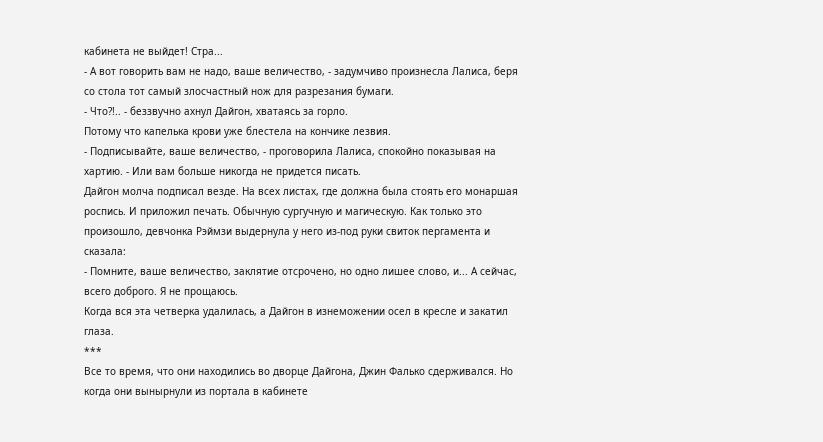кабинета не выйдет! Стра...
- А вот говорить вам не надо, ваше величество, - задумчиво произнесла Лалиса, беря со стола тот самый злосчастный нож для разрезания бумаги.
- Что?!.. - беззвучно ахнул Дайгон, хватаясь за горло.
Потому что капелька крови уже блестела на кончике лезвия.
- Подписывайте, ваше величество, - проговорила Лалиса, спокойно показывая на хартию. - Или вам больше никогда не придется писать.
Дайгон молча подписал везде. На всех листах, где должна была стоять его монаршая роспись. И приложил печать. Обычную сургучную и магическую. Как только это произошло, девчонка Рэймзи выдернула у него из-под руки свиток пергамента и сказала:
- Помните, ваше величество, заклятие отсрочено, но одно лишее слово, и... А сейчас, всего доброго. Я не прощаюсь.
Когда вся эта четверка удалилась, а Дайгон в изнеможении осел в кресле и закатил глаза.
***
Все то время, что они находились во дворце Дайгона, Джин Фалько сдерживался. Но когда они вынырнули из портала в кабинете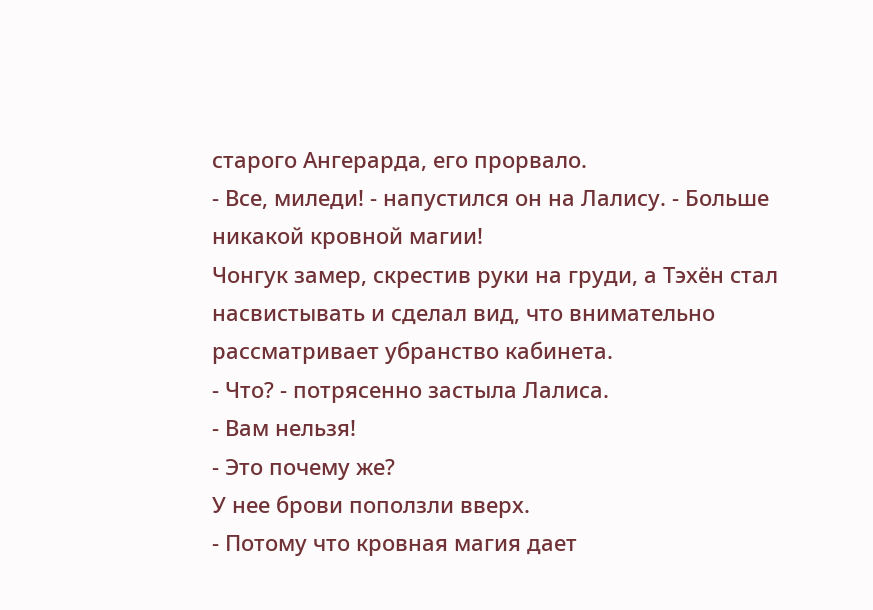старого Ангерарда, его прорвало.
- Все, миледи! - напустился он на Лалису. - Больше никакой кровной магии!
Чонгук замер, скрестив руки на груди, а Тэхён стал насвистывать и сделал вид, что внимательно рассматривает убранство кабинета.
- Что? - потрясенно застыла Лалиса.
- Вам нельзя!
- Это почему же?
У нее брови поползли вверх.
- Потому что кровная магия дает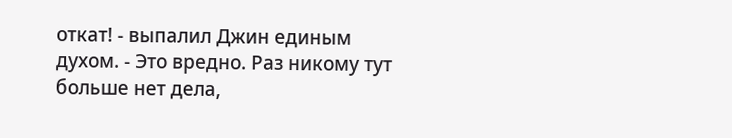откат! - выпалил Джин единым духом. - Это вредно. Раз никому тут больше нет дела,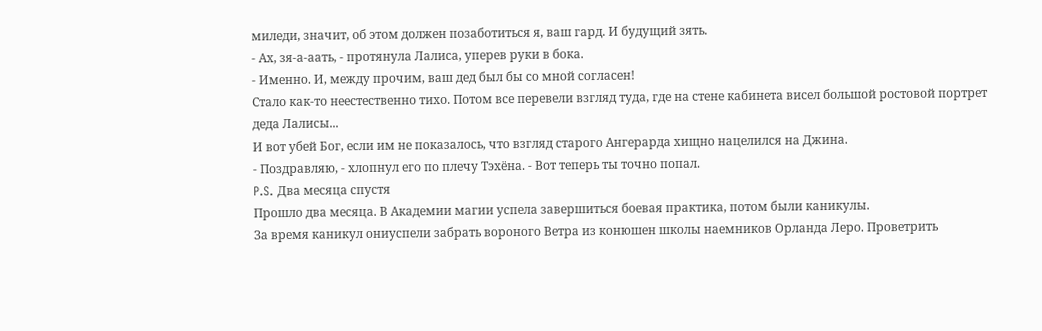миледи, значит, об этом должен позаботиться я, ваш гард. И будущий зять.
- Ах, зя-а-аать, - протянула Лалиса, уперев руки в бока.
- Именно. И, между прочим, ваш дед был бы со мной согласен!
Стало как-то неестественно тихо. Потом все перевели взгляд туда, где на стене кабинета висел большой ростовой портрет деда Лалисы...
И вот убей Бог, если им не показалось, что взгляд старого Ангерарда хищно нацелился на Джина.
- Поздравляю, - хлопнул его по плечу Тэхёна. - Вот теперь ты точно попал.
P.S. Два месяца спустя
Прошло два месяца. В Академии магии успела завершиться боевая практика, потом были каникулы.
За время каникул ониуспели забрать вороного Ветра из конюшен школы наемников Орланда Леро. Проветрить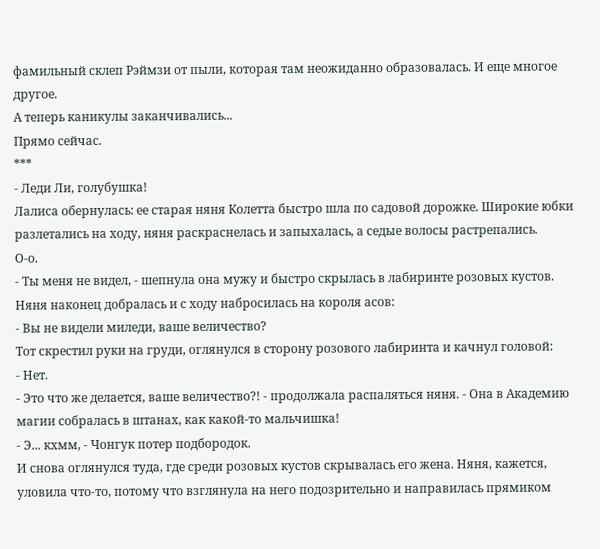фамильный склеп Рэймзи от пыли, которая там неожиданно образовалась. И еще многое другое.
А теперь каникулы заканчивались...
Прямо сейчас.
***
- Леди Ли, голубушка!
Лалиса обернулась: ее старая няня Колетта быстро шла по садовой дорожке. Широкие юбки разлетались на ходу, няня раскраснелась и запыхалась, а седые волосы растрепались.
О-о.
- Ты меня не видел, - шепнула она мужу и быстро скрылась в лабиринте розовых кустов.
Няня наконец добралась и с ходу набросилась на короля асов:
- Вы не видели миледи, ваше величество?
Тот скрестил руки на груди, оглянулся в сторону розового лабиринта и качнул головой:
- Нет.
- Это что же делается, ваше величество?! - продолжала распаляться няня. - Она в Академию магии собралась в штанах, как какой-то мальчишка!
- Э... кхмм, - Чонгук потер подбородок.
И снова оглянулся туда, где среди розовых кустов скрывалась его жена. Няня, кажется, уловила что-то, потому что взглянула на него подозрительно и направилась прямиком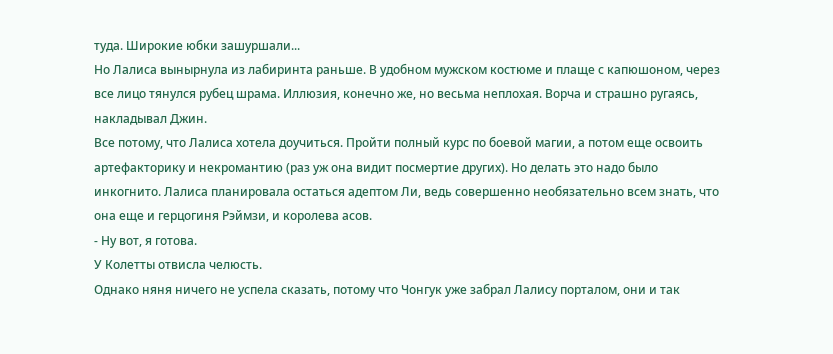туда. Широкие юбки зашуршали...
Но Лалиса вынырнула из лабиринта раньше. В удобном мужском костюме и плаще с капюшоном, через все лицо тянулся рубец шрама. Иллюзия, конечно же, но весьма неплохая. Ворча и страшно ругаясь, накладывал Джин.
Все потому, что Лалиса хотела доучиться. Пройти полный курс по боевой магии, а потом еще освоить артефакторику и некромантию (раз уж она видит посмертие других). Но делать это надо было инкогнито. Лалиса планировала остаться адептом Ли, ведь совершенно необязательно всем знать, что она еще и герцогиня Рэймзи, и королева асов.
- Ну вот, я готова.
У Колетты отвисла челюсть.
Однако няня ничего не успела сказать, потому что Чонгук уже забрал Лалису порталом, они и так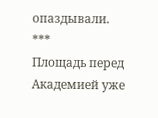опаздывали.
***
Площадь перед Академией уже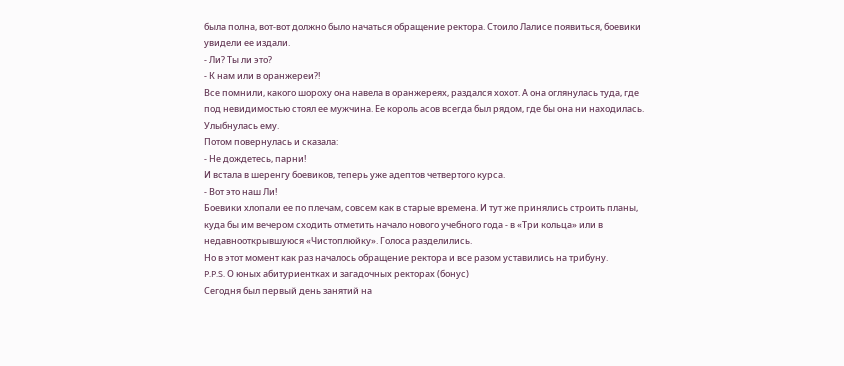была полна, вот-вот должно было начаться обращение ректора. Стоило Лалисе появиться, боевики увидели ее издали.
- Ли? Ты ли это?
- К нам или в оранжереи?!
Все помнили, какого шороху она навела в оранжереях, раздался хохот. А она оглянулась туда, где под невидимостью стоял ее мужчина. Ее король асов всегда был рядом, где бы она ни находилась. Улыбнулась ему.
Потом повернулась и сказала:
- Не дождетесь, парни!
И встала в шеренгу боевиков, теперь уже адептов четвертого курса.
- Вот это наш Ли!
Боевики хлопали ее по плечам, совсем как в старые времена. И тут же принялись строить планы, куда бы им вечером сходить отметить начало нового учебного года - в «Три кольца» или в недавнооткрывшуюся «Чистоплюйку». Голоса разделились.
Но в этот момент как раз началось обращение ректора и все разом уставились на трибуну.
P.P.S. О юных абитуриентках и загадочных ректорах (бонус)
Сегодня был первый день занятий на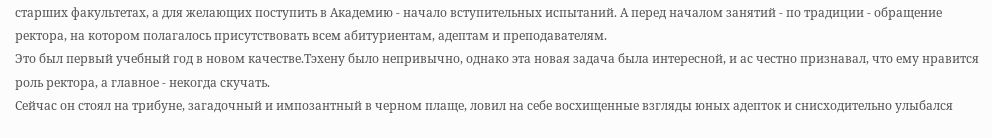старших факультетах, а для желающих поступить в Академию - начало вступительных испытаний. А перед началом занятий - по традиции - обращение ректора, на котором полагалось присутствовать всем абитуриентам, адептам и преподавателям.
Это был первый учебный год в новом качестве.Тэхену было непривычно, однако эта новая задача была интересной, и ас честно признавал, что ему нравится роль ректора, а главное - некогда скучать.
Сейчас он стоял на трибуне, загадочный и импозантный в черном плаще, ловил на себе восхищенные взгляды юных адепток и снисходительно улыбался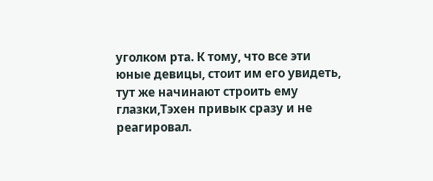уголком рта. К тому, что все эти юные девицы, стоит им его увидеть, тут же начинают строить ему глазки,Тэхен привык сразу и не реагировал.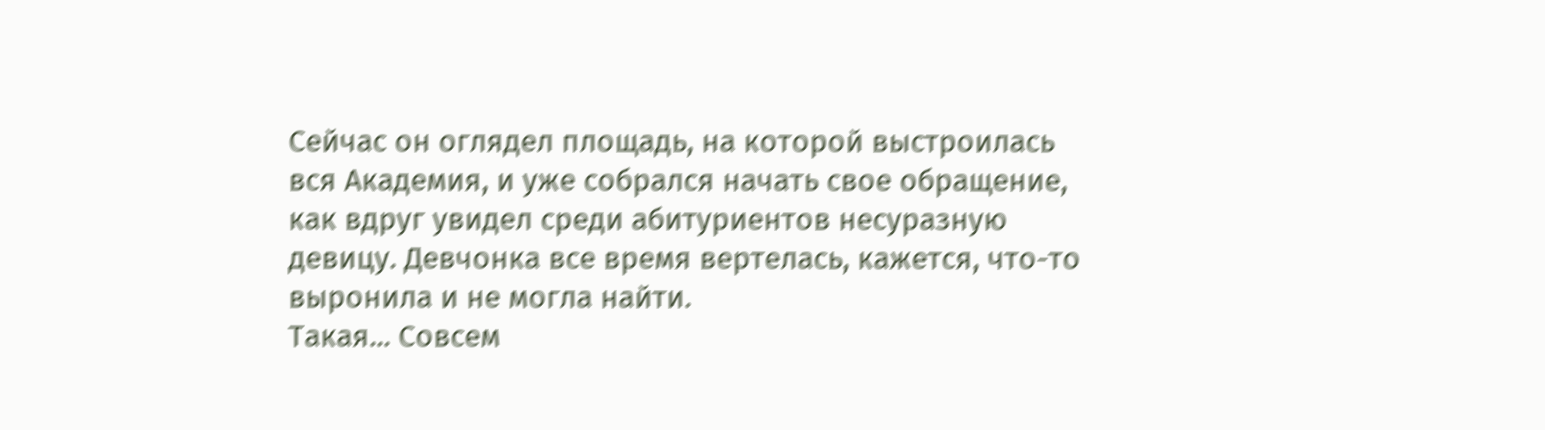Сейчас он оглядел площадь, на которой выстроилась вся Академия, и уже собрался начать свое обращение, как вдруг увидел среди абитуриентов несуразную девицу. Девчонка все время вертелась, кажется, что-то выронила и не могла найти.
Такая... Совсем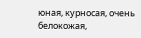юная, курносая, очень белокожая,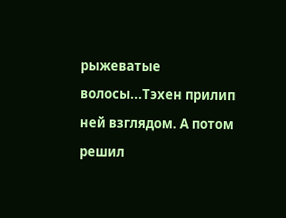рыжеватые волосы...Тэхен прилип ней взглядом. А потом решил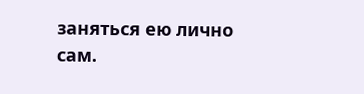заняться ею лично сам.